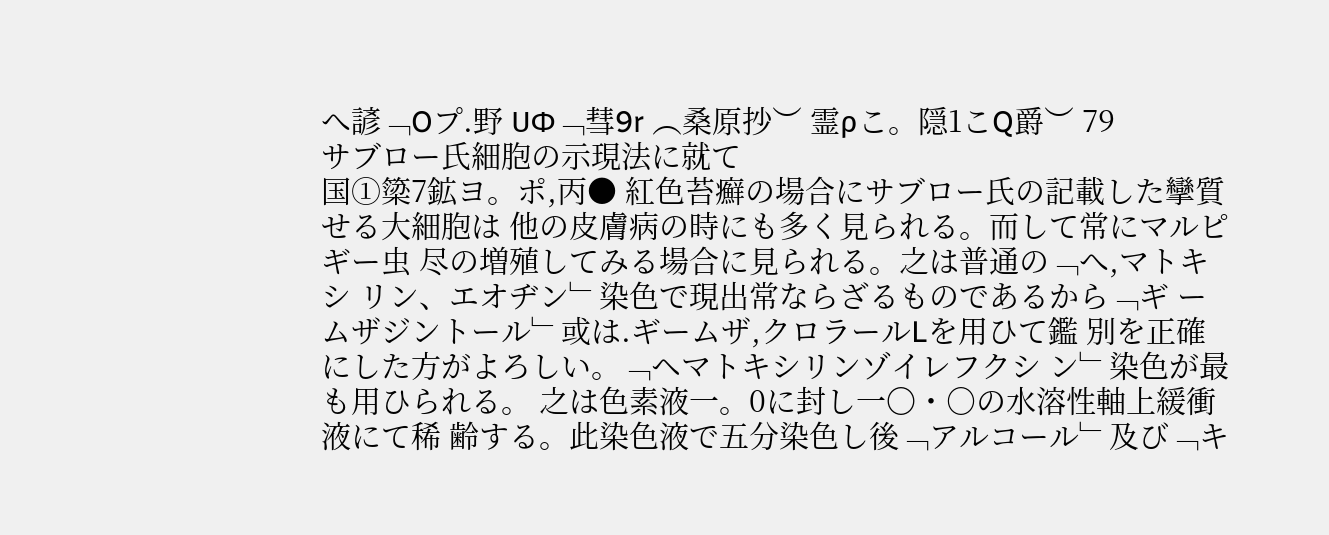へ諺﹁Oプ.野 UΦ﹁彗9r ︵桑原抄︶ 霊ρこ。隠1こQ爵︶ 79
サブロー氏細胞の示現法に就て
国①簗7鉱ヨ。ポ,丙● 紅色苔癬の場合にサブロー氏の記載した攣質せる大細胞は 他の皮膚病の時にも多く見られる。而して常にマルピギー虫 尽の増殖してみる場合に見られる。之は普通の﹁へ,マトキシ リン、エオヂン﹂染色で現出常ならざるものであるから﹁ギ ームザジントール﹂或は.ギームザ,クロラールLを用ひて鑑 別を正確にした方がよろしい。﹁ヘマトキシリンゾイレフクシ ン﹂染色が最も用ひられる。 之は色素液一。0に封し一〇・○の水溶性軸上緩衝液にて稀 齢する。此染色液で五分染色し後﹁アルコール﹂及び﹁キ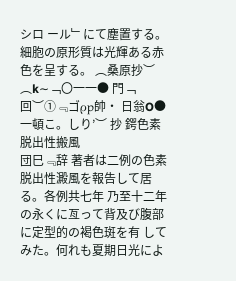シロ ール﹂にて塵置する。細胞の原形質は光輝ある赤色を呈する。 ︵桑原抄︶ ︵k∼﹁〇一一● 門﹁ 回︶①﹃ゴρp帥・ 日翁O● 一頓こ。しり’︶ 抄 鍔色素脱出性搬風
団巳﹃辞 著者は二例の色素脱出性澱風を報告して居る。各例共七年 乃至十二年の永くに亙って背及び腹部に定型的の褐色斑を有 してみた。何れも夏期日光によ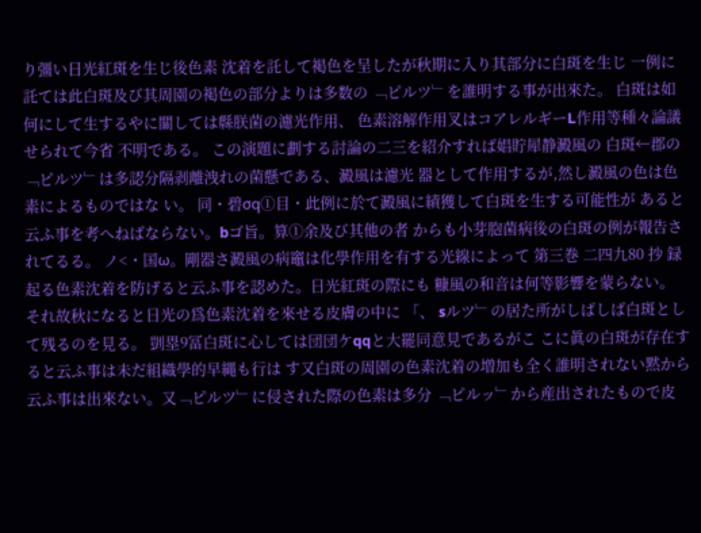り彊い日光紅斑を生じ後色素 沈着を託して褐色を呈したが秋期に入り其部分に白斑を生じ 一例に託ては此白斑及び其周園の褐色の部分よりは多数の ﹁ピルツ﹂を誰明する事が出來た。 白斑は如何にして生するやに關しては縣朕菌の濾光作用、 色素溶解作用叉はコアレルギーL作用等種々論議せられて今省 不明である。 この演題に劃する討論の二三を紹介すれば娼貯犀静澱風の 白斑←郡の﹁ピルツ﹂は多認分隔剥離洩れの菌懸である、澱風は濾光 器として作用するが,然し澱風の色は色素によるものではな い。 同・碧σq①目・此例に於て澱風に績獲して白斑を生する可能性が あると云ふ事を考へねばならない。bゴ旨。算①余及び其他の者 からも小芽胞菌病後の白斑の例が報告されてるる。 ノ<・国ω。剛器さ澱風の病竈は化學作用を有する光線によって 第三巻 二四九80 抄 録 起る色素沈着を防げると云ふ事を認めた。日光紅斑の際にも 糠風の和音は何等影響を蒙らない。 それ故秋になると日光の爲色素沈着を來せる皮膚の中に 「、 sルツ﹂の居た所がしばしば白斑として残るのを見る。 剴塁9冨白斑に心しては団団ケqqと大罷同意見であるがこ こに眞の白斑が存在すると云ふ事は未だ組織學的早縄も行は す又白斑の周園の色素沈着の増加も全く誰明されない黙から 云ふ事は出來ない。又﹁ピルツ﹂に侵された際の色素は多分 ﹁ピルッ﹂から産出されたもので皮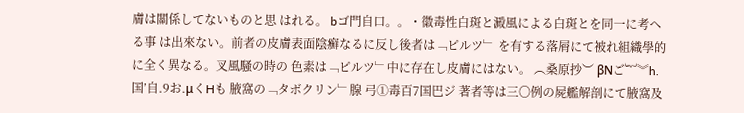膚は關係してないものと思 はれる。 bゴ門自口。。・徽毒性白斑と澱風による白斑とを同一に考へる事 は出來ない。前者の皮膚表面陰癬なるに反し後者は﹁ピルツ﹂ を有する落屑にて被れ組織學的に全く異なる。叉風騒の時の 色素は﹁ピルツ﹂中に存在し皮膚にはない。 ︵桑原抄︶ βNご︸︾h.国’自.9お.μくHも 腋窩の﹁タボクリン﹂腺 弓①毒百7国巴ジ 著者等は三〇例の屍艦解剖にて腋窩及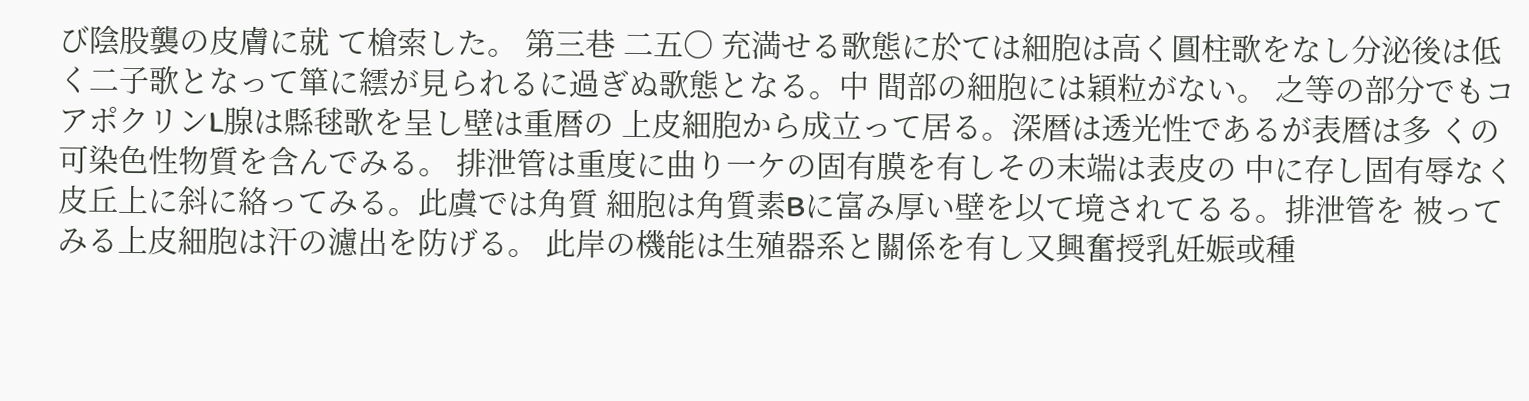び陰股襲の皮膚に就 て槍索した。 第三巷 二五〇 充満せる歌態に於ては細胞は高く圓柱歌をなし分泌後は低 く二子歌となって箪に繧が見られるに過ぎぬ歌態となる。中 間部の細胞には穎粒がない。 之等の部分でもコアポクリンL腺は縣毬歌を呈し壁は重暦の 上皮細胞から成立って居る。深暦は透光性であるが表暦は多 くの可染色性物質を含んでみる。 排泄管は重度に曲り一ケの固有膜を有しその末端は表皮の 中に存し固有辱なく皮丘上に斜に絡ってみる。此虞では角質 細胞は角質素Bに富み厚い壁を以て境されてるる。排泄管を 被ってみる上皮細胞は汗の濾出を防げる。 此岸の機能は生殖器系と關係を有し又興奮授乳妊娠或種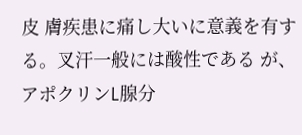皮 膚疾患に痛し大いに意義を有する。叉汗一般には酸性である が、アポクリンL腺分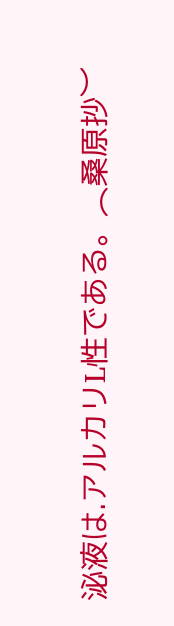泌液は.アルカリL性である。︵桑原抄︶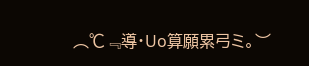︵℃﹃導・Uo算願累弓ミ。︶